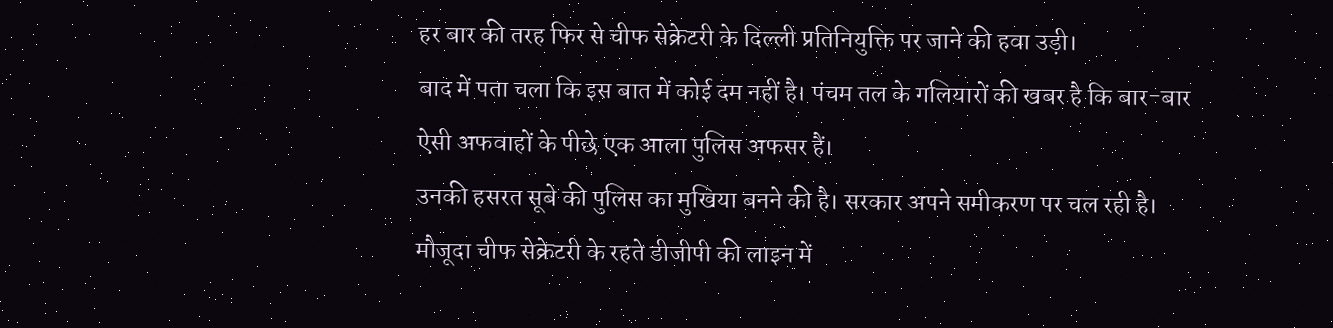हर बार की तरह फिर से चीफ सेक्रेटरी के दिल्ली प्रतिनियुक्ति पर जाने की हवा उड़ी।
बाद में पता चला कि इस बात में कोई दम नहीं है। पंचम तल के गलियारों की खबर है कि बार-बार ऐसी अफवाहों के पीछे एक आला पुलिस अफसर हैं।
उनकी हसरत सूबे की पुलिस का मुखिया बनने की है। सरकार अपने समीकरण पर चल रही है।
मौजूदा चीफ सेक्रेटरी के रहते डीजीपी की लाइन में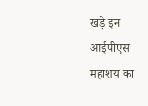खड़े इन आईपीएस महाशय का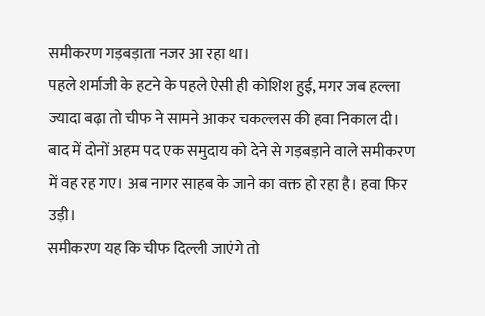समीकरण गड़बड़ाता नजर आ रहा था।
पहले शर्माजी के हटने के पहले ऐसी ही कोशिश हुई, मगर जब हल्ला ज्यादा बढ़ा तो चीफ ने सामने आकर चकल्लस की हवा निकाल दी।
बाद में दोनों अहम पद एक समुदाय को देने से गड़बड़ाने वाले समीकरण में वह रह गए। अब नागर साहब के जाने का वक्त हो रहा है। हवा फिर उड़ी।
समीकरण यह कि चीफ दिल्ली जाएंगे तो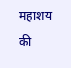महाशय की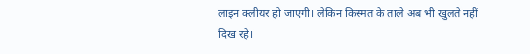लाइन क्लीयर हो जाएगी। लेकिन किस्मत के ताले अब भी खुलते नहीं दिख रहे।